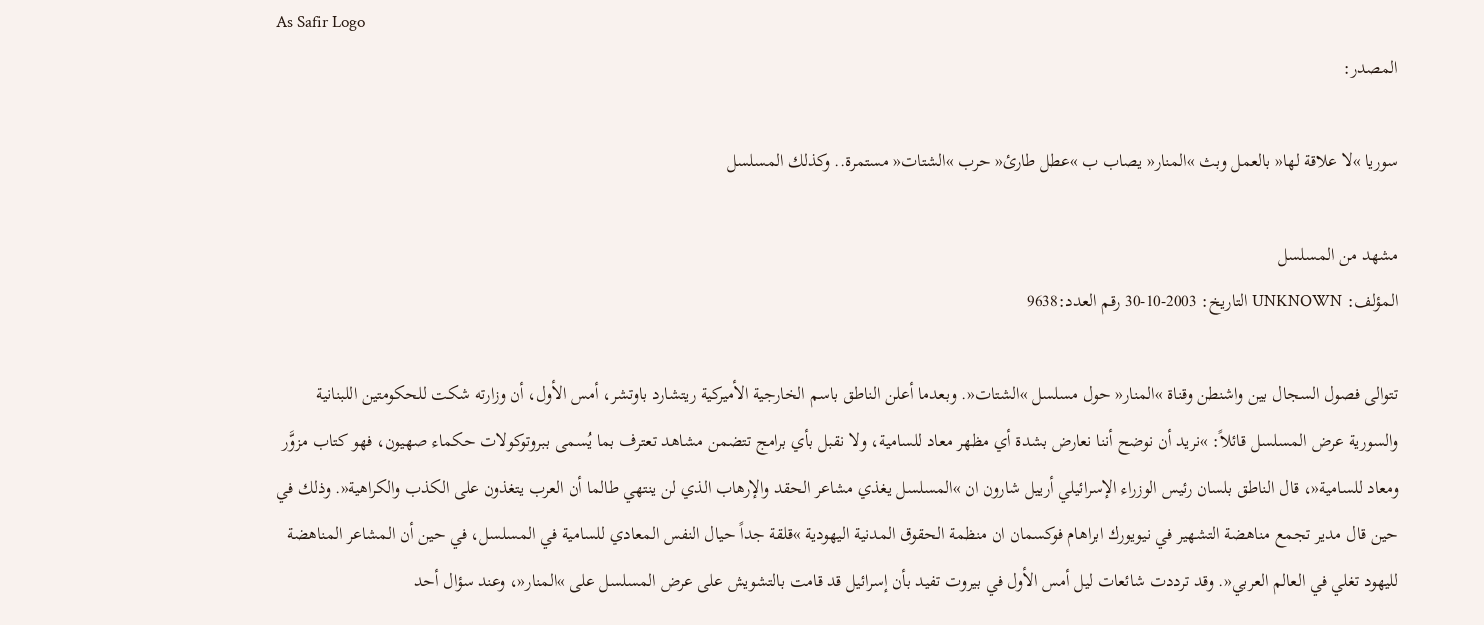As Safir Logo
المصدر:

سوريا »لا علاقة لها« بالعمل وبث »المنار« يصاب ب »عطل طارئ« حرب »الشتات« مستمرة.. وكذلك المسلسل

مشهد من المسلسل
المؤلف: UNKNOWN التاريخ: 2003-10-30 رقم العدد:9638

تتوالى فصول السجال بين واشنطن وقناة »المنار« حول مسلسل »الشتات«. وبعدما أعلن الناطق باسم الخارجية الأميركية ريتشارد باوتشر، أمس الأول، أن وزارته شكت للحكومتين اللبنانية والسورية عرض المسلسل قائلاً: »نريد أن نوضح أننا نعارض بشدة أي مظهر معاد للسامية، ولا نقبل بأي برامج تتضمن مشاهد تعترف بما يُسمى ببروتوكولات حكماء صهيون، فهو كتاب مزوَّر ومعاد للسامية«، قال الناطق بلسان رئيس الوزراء الإسرائيلي أرييل شارون ان »المسلسل يغذي مشاعر الحقد والإرهاب الذي لن ينتهي طالما أن العرب يتغذون على الكذب والكراهية«. وذلك في حين قال مدير تجمع مناهضة التشهير في نيويورك ابراهام فوكسمان ان منظمة الحقوق المدنية اليهودية »قلقة جداً حيال النفس المعادي للسامية في المسلسل، في حين أن المشاعر المناهضة لليهود تغلي في العالم العربي«. وقد ترددت شائعات ليل أمس الأول في بيروت تفيد بأن إسرائيل قد قامت بالتشويش على عرض المسلسل على »المنار«، وعند سؤال أحد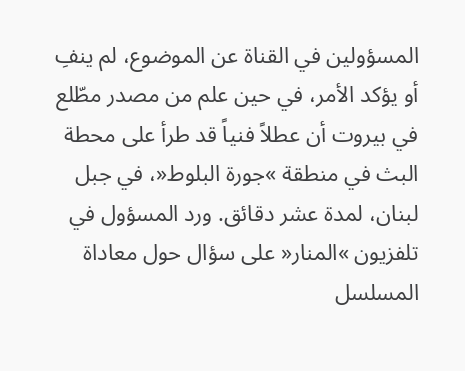المسؤولين في القناة عن الموضوع، لم ينفِ أو يؤكد الأمر، في حين علم من مصدر مطّلع في بيروت أن عطلاً فنياً قد طرأ على محطة البث في منطقة »جورة البلوط«، في جبل لبنان، لمدة عشر دقائق. ورد المسؤول في تلفزيون »المنار« على سؤال حول معاداة المسلسل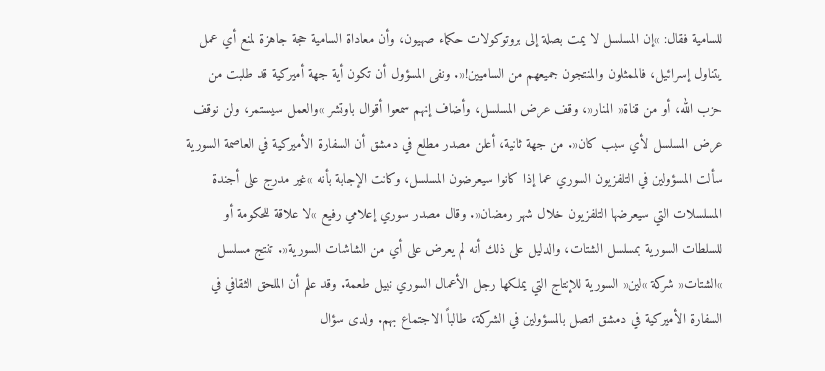للسامية فقال: »إن المسلسل لا يمت بصلة إلى بروتوكولات حكماء صهيون، وأن معاداة السامية حجة جاهزة لمنع أي عمل يتناول إسرائيل، فالممثلون والمنتجون جميعهم من الساميين!«. ونفى المسؤول أن تكون أية جهة أميركية قد طلبت من حزب الله، أو من قناة« المنار«، وقف عرض المسلسل، وأضاف إنهم سمعوا أقوال باوتشر »والعمل سيستمر، ولن نوقف عرض المسلسل لأي سبب كان«. من جهة ثانية، أعلن مصدر مطلع في دمشق أن السفارة الأميركية في العاصمة السورية سألت المسؤولين في التلفزيون السوري عما إذا كانوا سيعرضون المسلسل، وكانت الإجابة بأنه »غير مدرج على أجندة المسلسلات التي سيعرضها التلفزيون خلال شهر رمضان«. وقال مصدر سوري إعلامي رفيع »لا علاقة للحكومة أو للسلطات السورية بمسلسل الشتات، والدليل على ذلك أنه لم يعرض على أي من الشاشات السورية«. تنتج مسلسل »الشتات« شركة »لين« السورية للإنتاج التي يملكها رجل الأعمال السوري نبيل طعمة. وقد علم أن الملحق الثقافي في السفارة الأميركية في دمشق اتصل بالمسؤولين في الشركة، طالباً الاجتماع بهم. ولدى سؤال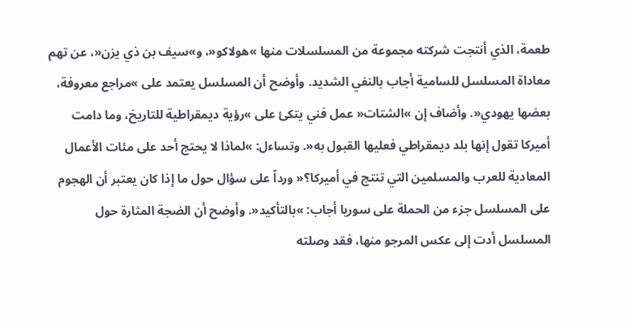طعمة، الذي أنتجت شركته مجموعة من المسلسلات منها »هولاكو«، و»سيف بن ذي يزن«، عن تهم معاداة المسلسل للسامية أجاب بالنفي الشديد. وأوضح أن المسلسل يعتمد على »مراجع معروفة، بعضها يهودي«. وأضاف إن »الشتات« عمل فني يتكئ على »رؤية ديمقراطية للتاريخ، وما دامت أميركا تقول إنها بلد ديمقراطي فعليها القبول به«. وتساءل: »لماذا لا يحتج أحد على مئات الأعمال المعادية للعرب والمسلمين التي تنتج في أميركا؟« ورداً على سؤال حول ما إذا كان يعتبر أن الهجوم على المسلسل جزء من الحملة على سوريا أجاب: »بالتأكيد«. وأوضح أن الضجة المثارة حول المسلسل أدت إلى عكس المرجو منها، فقد وصلته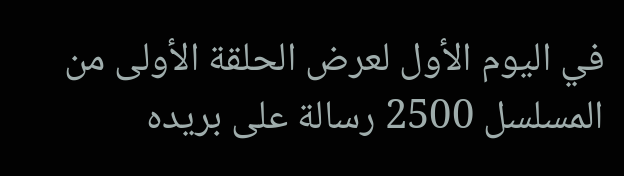في اليوم الأول لعرض الحلقة الأولى من المسلسل 2500 رسالة على بريده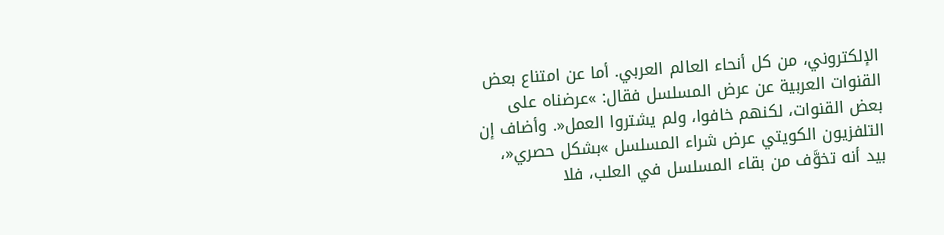الإلكتروني، من كل أنحاء العالم العربي. أما عن امتناع بعض القنوات العربية عن عرض المسلسل فقال: »عرضناه على بعض القنوات، لكنهم خافوا، ولم يشتروا العمل«. وأضاف إن التلفزيون الكويتي عرض شراء المسلسل »بشكل حصري«، بيد أنه تخوَّف من بقاء المسلسل في العلب، فلا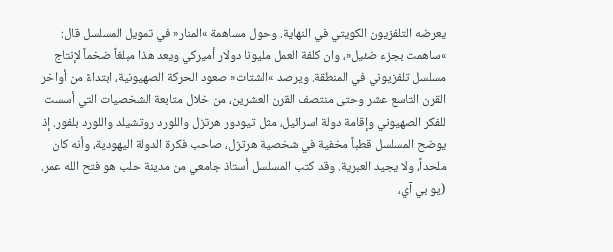يعرضه التلفزيون الكويتي في النهاية. وحول مساهمة »المنار« في تمويل المسلسل قال: »ساهمت بجزء ضئيل«، وان كلفة العمل مليونا دولار أميركي ويعد هذا مبلغاً ضخماً لإنتاج مسلسل تلفزيوني في المنطقة. ويرصد »الشتات« صعود الحركة الصهيونية، ابتداءً من أواخر القرن التاسع عشر وحتى منتصف القرن العشرين، من خلال متابعة الشخصيات التي أسست للفكر الصهيوني وإقامة دولة اسرائيل، مثل تيودور هرتزل واللورد روتشيلد واللورد بلفور. إذ يوضح المسلسل قطباً مخفية في شخصية هرتزل، صاحب فكرة الدولة اليهودية، وأنه كان ملحداً، ولا يجيد العبرية. وقد كتب المسلسل أستاذ جامعي من مدينة حلب هو فتح الله عمر. (يو بي آي،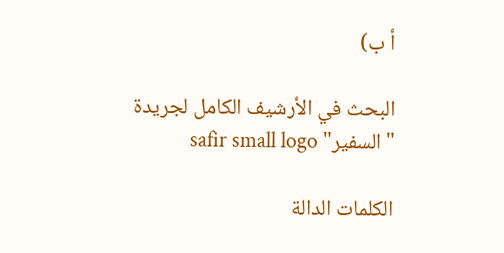أ ب)

البحث في الأرشيف الكامل لجريدة "السفير" safir small logo

الكلمات الدالة